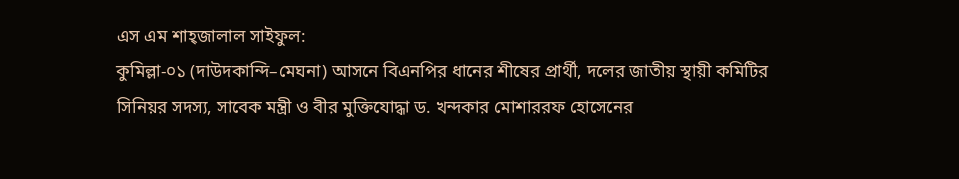এস এম শাহ্জালাল সাইফুল:
কুমিল্লা-০১ (দাউদকান্দি–মেঘনা) আসনে বিএনপির ধানের শীষের প্রার্থী, দলের জাতীয় স্থায়ী কমিটির সিনিয়র সদস্য, সাবেক মন্ত্রী ও বীর মুক্তিযোদ্ধা ড. খন্দকার মোশাররফ হোসেনের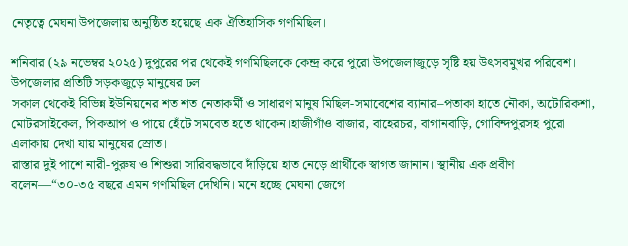নেতৃত্বে মেঘনা উপজেলায় অনুষ্ঠিত হয়েছে এক ঐতিহাসিক গণমিছিল।

শনিবার (২৯ নভেম্বর ২০২৫) দুপুরের পর থেকেই গণমিছিলকে কেন্দ্র করে পুরো উপজেলাজুড়ে সৃষ্টি হয় উৎসবমুখর পরিবেশ।
উপজেলার প্রতিটি সড়কজুড়ে মানুষের ঢল
সকাল থেকেই বিভিন্ন ইউনিয়নের শত শত নেতাকর্মী ও সাধারণ মানুষ মিছিল-সমাবেশের ব্যানার–পতাকা হাতে নৌকা, অটোরিকশা, মোটরসাইকেল, পিকআপ ও পায়ে হেঁটে সমবেত হতে থাকেন।হাজীগাঁও বাজার, বাহেরচর, বাগানবাড়ি, গোবিন্দপুরসহ পুরো এলাকায় দেখা যায় মানুষের স্রোত।
রাস্তার দুই পাশে নারী-পুরুষ ও শিশুরা সারিবদ্ধভাবে দাঁড়িয়ে হাত নেড়ে প্রার্থীকে স্বাগত জানান। স্থানীয় এক প্রবীণ বলেন—“৩০-৩৫ বছরে এমন গণমিছিল দেখিনি। মনে হচ্ছে মেঘনা জেগে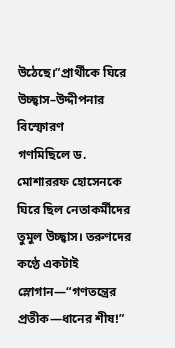উঠেছে।”প্রার্থীকে ঘিরে উচ্ছ্বাস–উদ্দীপনার বিস্ফোরণ
গণমিছিলে ড. মোশাররফ হোসেনকে ঘিরে ছিল নেতাকর্মীদের তুমুল উচ্ছ্বাস। তরুণদের কণ্ঠে একটাই স্লোগান—“গণতন্ত্রের প্রতীক—ধানের শীষ!”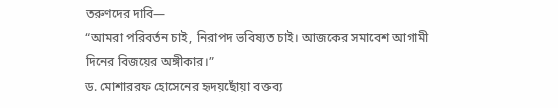তরুণদের দাবি—
“আমরা পরিবর্তন চাই, নিরাপদ ভবিষ্যত চাই। আজকের সমাবেশ আগামী দিনের বিজয়ের অঙ্গীকার।”
ড. মোশাররফ হোসেনের হৃদয়ছোঁয়া বক্তব্য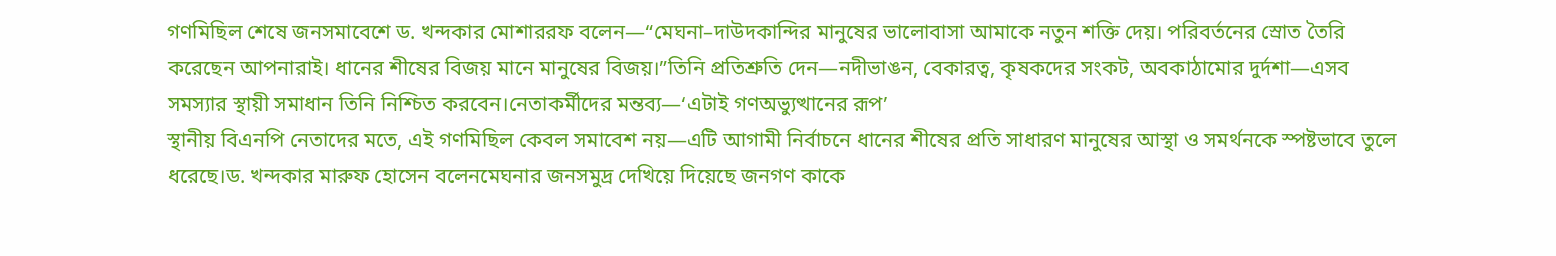গণমিছিল শেষে জনসমাবেশে ড. খন্দকার মোশাররফ বলেন—“মেঘনা–দাউদকান্দির মানুষের ভালোবাসা আমাকে নতুন শক্তি দেয়। পরিবর্তনের স্রোত তৈরি করেছেন আপনারাই। ধানের শীষের বিজয় মানে মানুষের বিজয়।”তিনি প্রতিশ্রুতি দেন—নদীভাঙন, বেকারত্ব, কৃষকদের সংকট, অবকাঠামোর দুর্দশা—এসব সমস্যার স্থায়ী সমাধান তিনি নিশ্চিত করবেন।নেতাকর্মীদের মন্তব্য—‘এটাই গণঅভ্যুত্থানের রূপ’
স্থানীয় বিএনপি নেতাদের মতে, এই গণমিছিল কেবল সমাবেশ নয়—এটি আগামী নির্বাচনে ধানের শীষের প্রতি সাধারণ মানুষের আস্থা ও সমর্থনকে স্পষ্টভাবে তুলে ধরেছে।ড. খন্দকার মারুফ হোসেন বলেনমেঘনার জনসমুদ্র দেখিয়ে দিয়েছে জনগণ কাকে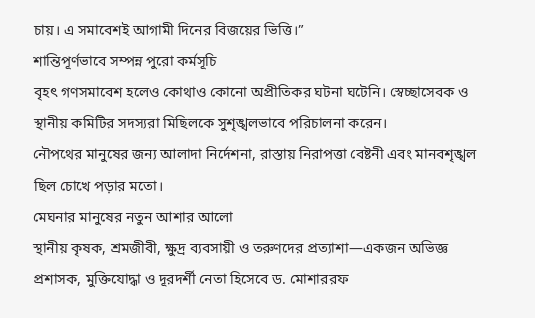চায়। এ সমাবেশই আগামী দিনের বিজয়ের ভিত্তি।”
শান্তিপূর্ণভাবে সম্পন্ন পুরো কর্মসূচি
বৃহৎ গণসমাবেশ হলেও কোথাও কোনো অপ্রীতিকর ঘটনা ঘটেনি। স্বেচ্ছাসেবক ও স্থানীয় কমিটির সদস্যরা মিছিলকে সুশৃঙ্খলভাবে পরিচালনা করেন।
নৌপথের মানুষের জন্য আলাদা নির্দেশনা, রাস্তায় নিরাপত্তা বেষ্টনী এবং মানবশৃঙ্খল ছিল চোখে পড়ার মতো।
মেঘনার মানুষের নতুন আশার আলো
স্থানীয় কৃষক, শ্রমজীবী, ক্ষুদ্র ব্যবসায়ী ও তরুণদের প্রত্যাশা—একজন অভিজ্ঞ প্রশাসক, মুক্তিযোদ্ধা ও দূরদর্শী নেতা হিসেবে ড. মোশাররফ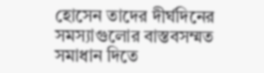হোসেন তাদের দীর্ঘদিনের সমস্যাগুলোর বাস্তবসম্মত সমাধান দিতে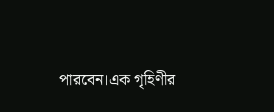পারবেন।এক গৃহিণীর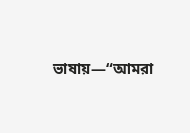ভাষায়—“আমরা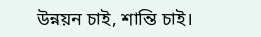উন্নয়ন চাই, শান্তি চাই।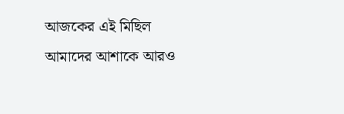আজকের এই মিছিল আমাদের আশাকে আরও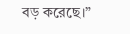বড় করেছে।”